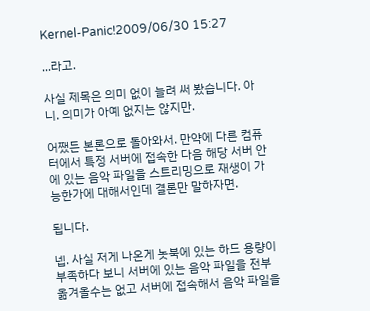Kernel-Panic!2009/06/30 15:27

...라고.

사실 제목은 의미 없이 늘려 써 봤습니다. 아니. 의미가 아예 없지는 않지만.

어쨌든 본론으로 돌아와서. 만약에 다른 컴퓨터에서 특정 서버에 접속한 다음 해당 서버 안에 있는 음악 파일을 스트리밍으로 재생이 가능한가에 대해서인데 결론만 말하자면.

됩니다.

넵. 사실 저게 나온게 놋북에 있는 하드 용량이 부족하다 보니 서버에 있는 음악 파일을 전부 옮겨올수는 없고 서버에 접속해서 음악 파일을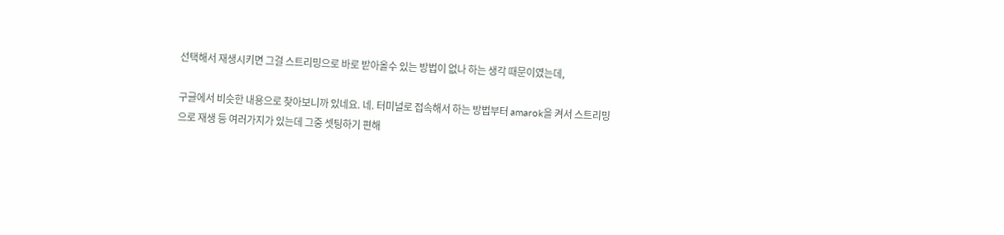선택해서 재생시키면 그걸 스트리밍으로 바로 받아올수 있는 방법이 없나 하는 생각 때문이였는데,

구글에서 비슷한 내용으로 찾아보니까 있네요. 네. 터미널로 접속해서 하는 방법부터 amarok을 켜서 스트리밍으로 재생 등 여러가지가 있는데 그중 셋팅하기 편해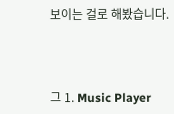보이는 걸로 해봤습니다.



그 1. Music Player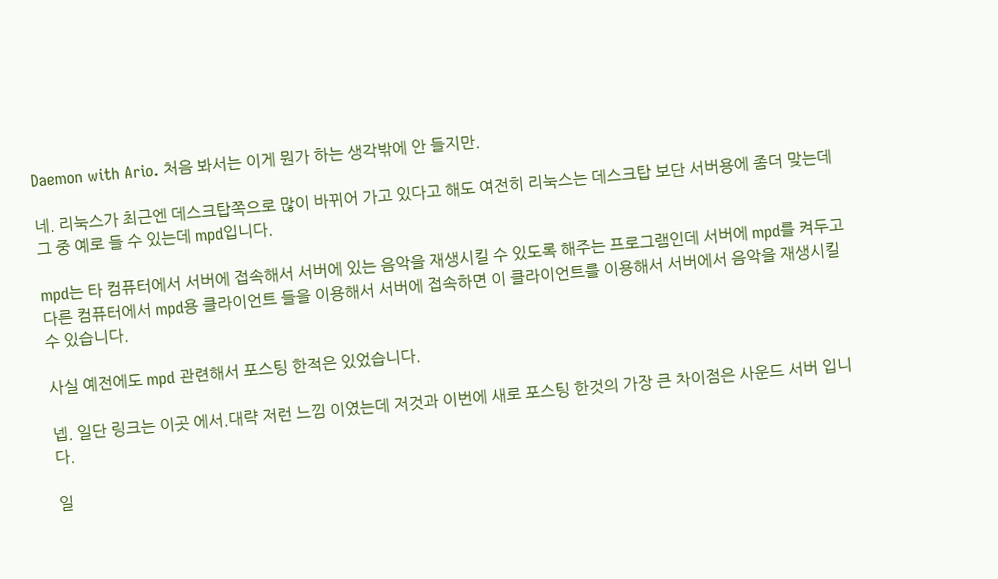Daemon with Ario. 처음 봐서는 이게 뭔가 하는 생각밖에 안 들지만.

네. 리눅스가 최근엔 데스크탑쪽으로 많이 바뀌어 가고 있다고 해도 여전히 리눅스는 데스크탑 보단 서버용에 좀더 맞는데 그 중 예로 들 수 있는데 mpd입니다.

mpd는 타 컴퓨터에서 서버에 접속해서 서버에 있는 음악을 재생시킬 수 있도록 해주는 프로그램인데 서버에 mpd를 켜두고 다른 컴퓨터에서 mpd용 클라이언트 들을 이용해서 서버에 접속하면 이 클라이언트를 이용해서 서버에서 음악을 재생시킬 수 있습니다.

사실 예전에도 mpd 관련해서 포스팅 한적은 있었습니다.

넵. 일단 링크는 이곳 에서.대략 저런 느낌 이였는데 저것과 이번에 새로 포스팅 한것의 가장 큰 차이점은 사운드 서버 입니다.

일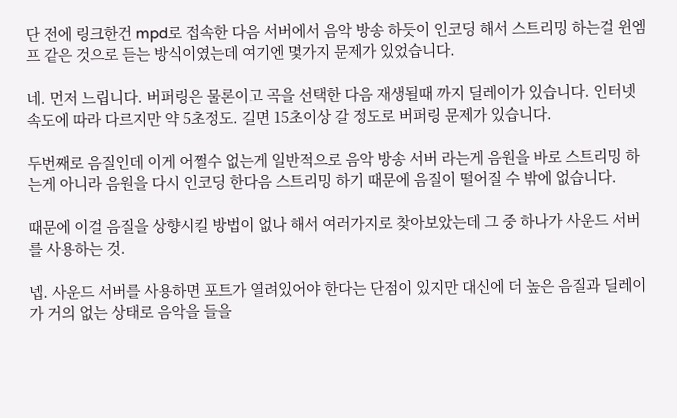단 전에 링크한건 mpd로 접속한 다음 서버에서 음악 방송 하듯이 인코딩 해서 스트리밍 하는걸 윈엠프 같은 것으로 듣는 방식이였는데 여기엔 몇가지 문제가 있었습니다.

네. 먼저 느립니다. 버퍼링은 물론이고 곡을 선택한 다음 재생될때 까지 딜레이가 있습니다. 인터넷 속도에 따라 다르지만 약 5초정도. 길면 15초이상 갈 정도로 버퍼링 문제가 있습니다.

두번째로 음질인데 이게 어쩔수 없는게 일반적으로 음악 방송 서버 라는게 음원을 바로 스트리밍 하는게 아니라 음원을 다시 인코딩 한다음 스트리밍 하기 때문에 음질이 떨어질 수 밖에 없습니다.

때문에 이걸 음질을 상향시킬 방법이 없나 해서 여러가지로 찾아보았는데 그 중 하나가 사운드 서버를 사용하는 것.

넵. 사운드 서버를 사용하면 포트가 열려있어야 한다는 단점이 있지만 대신에 더 높은 음질과 딜레이가 거의 없는 상태로 음악을 들을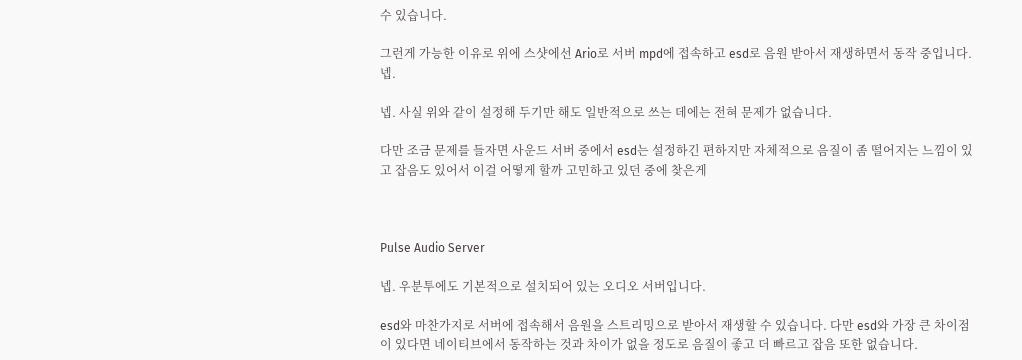수 있습니다.

그런게 가능한 이유로 위에 스샷에선 Ario로 서버 mpd에 접속하고 esd로 음원 받아서 재생하면서 동작 중입니다. 넵.

넵. 사실 위와 같이 설정해 두기만 해도 일반적으로 쓰는 데에는 전혀 문제가 없습니다.

다만 조금 문제를 들자면 사운드 서버 중에서 esd는 설정하긴 편하지만 자체적으로 음질이 좀 떨어지는 느낌이 있고 잡음도 있어서 이걸 어떻게 할까 고민하고 있던 중에 찾은게



Pulse Audio Server

넵. 우분투에도 기본적으로 설치되어 있는 오디오 서버입니다.

esd와 마찬가지로 서버에 접속해서 음원을 스트리밍으로 받아서 재생할 수 있습니다. 다만 esd와 가장 큰 차이점이 있다면 네이티브에서 동작하는 것과 차이가 없을 정도로 음질이 좋고 더 빠르고 잡음 또한 없습니다.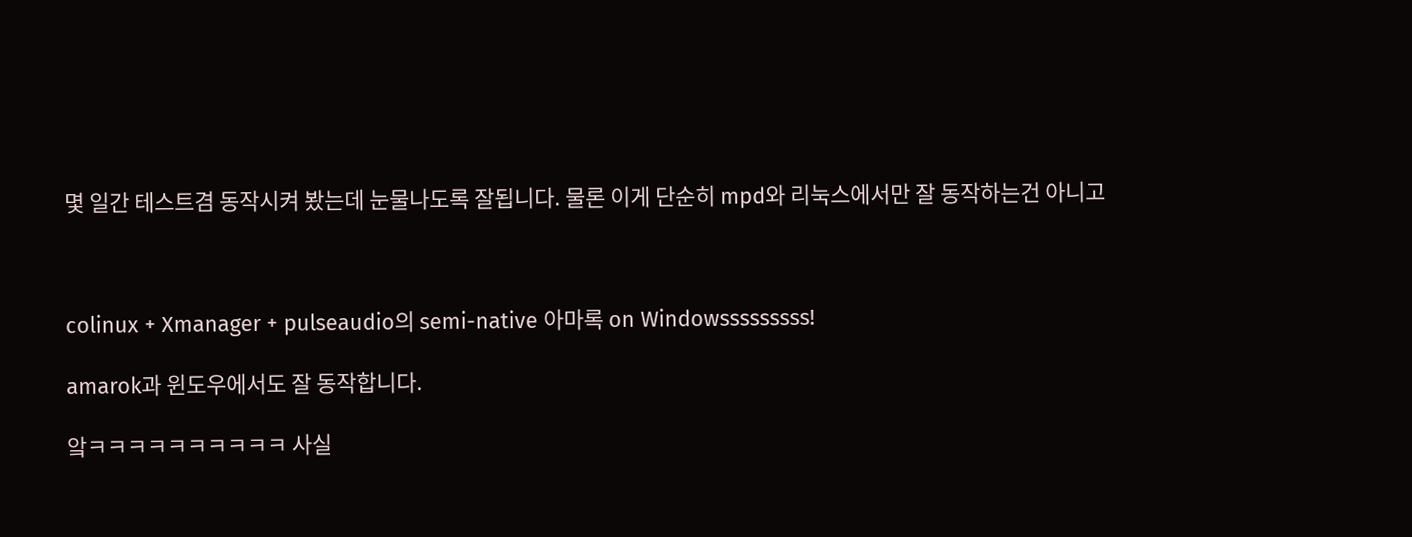몇 일간 테스트겸 동작시켜 봤는데 눈물나도록 잘됩니다. 물론 이게 단순히 mpd와 리눅스에서만 잘 동작하는건 아니고



colinux + Xmanager + pulseaudio의 semi-native 아마록 on Windowsssssssss!

amarok과 윈도우에서도 잘 동작합니다.

앜ㅋㅋㅋㅋㅋㅋㅋㅋㅋㅋ 사실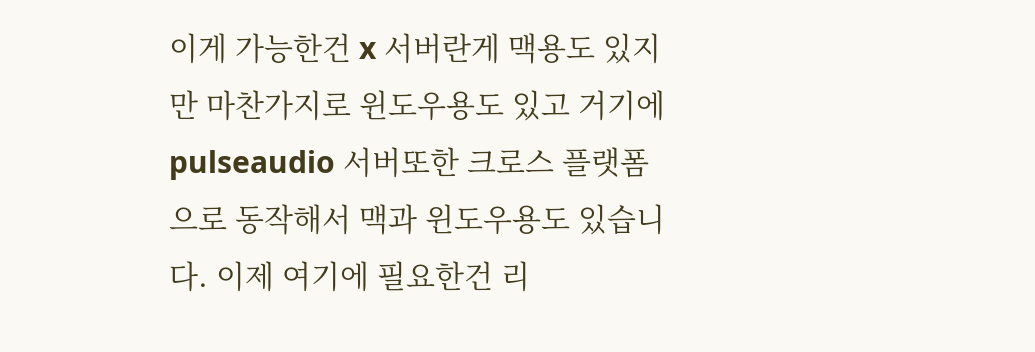이게 가능한건 x 서버란게 맥용도 있지만 마찬가지로 윈도우용도 있고 거기에 pulseaudio 서버또한 크로스 플랫폼으로 동작해서 맥과 윈도우용도 있습니다. 이제 여기에 필요한건 리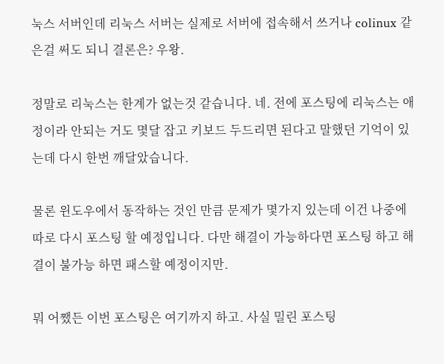눅스 서버인데 리눅스 서버는 실제로 서버에 접속해서 쓰거나 colinux 같은걸 써도 되니 결론은? 우왕.

정말로 리눅스는 한계가 없는것 같습니다. 네. 전에 포스팅에 리눅스는 애정이라 안되는 거도 몇달 잡고 키보드 두드리면 된다고 말했던 기억이 있는데 다시 한번 깨달았습니다.

물론 윈도우에서 동작하는 것인 만큼 문제가 몇가지 있는데 이건 나중에 따로 다시 포스팅 할 예정입니다. 다만 해결이 가능하다면 포스팅 하고 해결이 불가능 하면 패스할 예정이지만.

뭐 어쨌든 이번 포스팅은 여기까지 하고. 사실 밀린 포스팅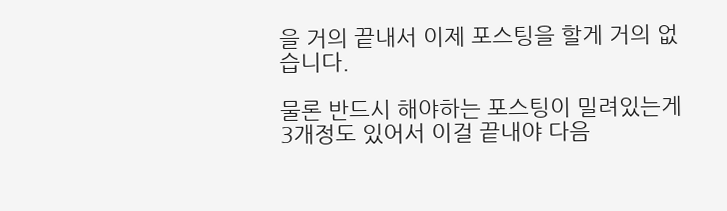을 거의 끝내서 이제 포스팅을 할게 거의 없습니다.

물론 반드시 해야하는 포스팅이 밀려있는게 3개정도 있어서 이걸 끝내야 다음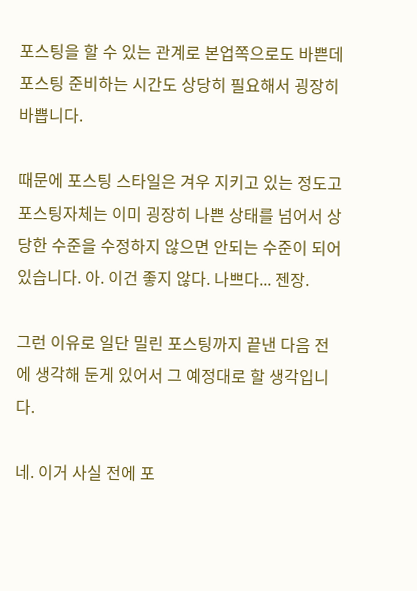포스팅을 할 수 있는 관계로 본업쪽으로도 바쁜데 포스팅 준비하는 시간도 상당히 필요해서 굉장히 바쁩니다.

때문에 포스팅 스타일은 겨우 지키고 있는 정도고 포스팅자체는 이미 굉장히 나쁜 상태를 넘어서 상당한 수준을 수정하지 않으면 안되는 수준이 되어 있습니다. 아. 이건 좋지 않다. 나쁘다... 젠장.

그런 이유로 일단 밀린 포스팅까지 끝낸 다음 전에 생각해 둔게 있어서 그 예정대로 할 생각입니다.

네. 이거 사실 전에 포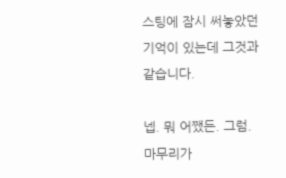스팅에 잠시 써놓았던 기억이 있는데 그것과 같습니다.

넵. 뭐 어쨌든. 그럼. 마무리가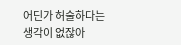어딘가 허술하다는 생각이 없잖아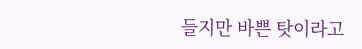들지만 바쁜 탓이라고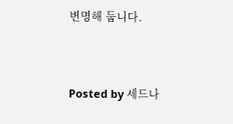변명해 둡니다.



Posted by 세드나